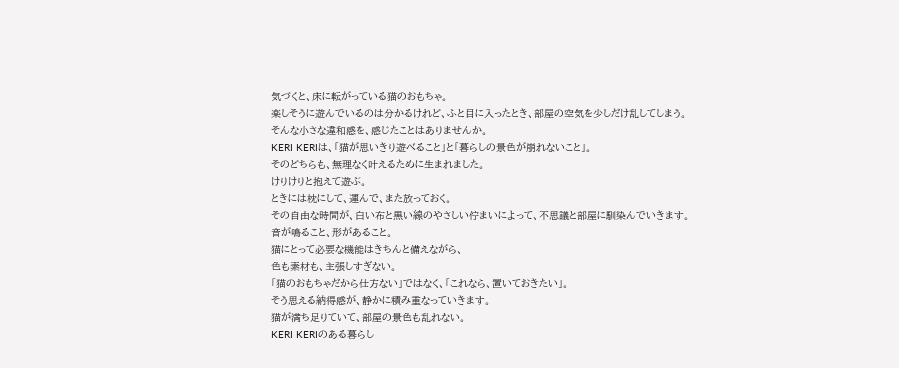気づくと、床に転がっている猫のおもちゃ。
楽しそうに遊んでいるのは分かるけれど、ふと目に入ったとき、部屋の空気を少しだけ乱してしまう。
そんな小さな違和感を、感じたことはありませんか。
KERI KERIは、「猫が思いきり遊べること」と「暮らしの景色が崩れないこと」。
そのどちらも、無理なく叶えるために生まれました。
けりけりと抱えて遊ぶ。
ときには枕にして、運んで、また放っておく。
その自由な時間が、白い布と黒い線のやさしい佇まいによって、不思議と部屋に馴染んでいきます。
音が鳴ること、形があること。
猫にとって必要な機能はきちんと備えながら、
色も素材も、主張しすぎない。
「猫のおもちゃだから仕方ない」ではなく、「これなら、置いておきたい」。
そう思える納得感が、静かに積み重なっていきます。
猫が満ち足りていて、部屋の景色も乱れない。
KERI KERIのある暮らし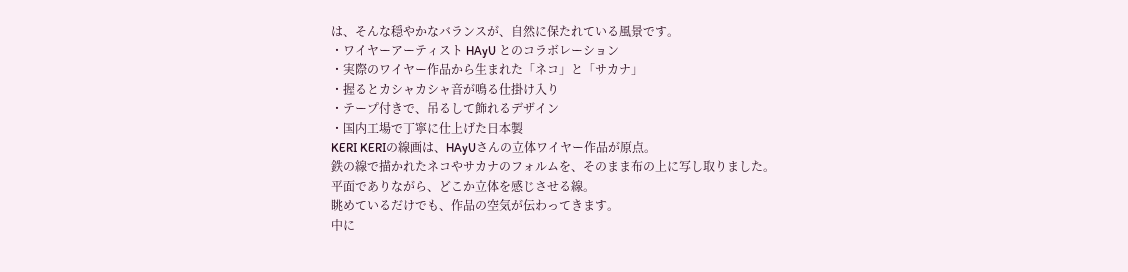は、そんな穏やかなバランスが、自然に保たれている風景です。
・ワイヤーアーティスト HAyU とのコラボレーション
・実際のワイヤー作品から生まれた「ネコ」と「サカナ」
・握るとカシャカシャ音が鳴る仕掛け入り
・テープ付きで、吊るして飾れるデザイン
・国内工場で丁寧に仕上げた日本製
KERI KERIの線画は、HAyUさんの立体ワイヤー作品が原点。
鉄の線で描かれたネコやサカナのフォルムを、そのまま布の上に写し取りました。
平面でありながら、どこか立体を感じさせる線。
眺めているだけでも、作品の空気が伝わってきます。
中に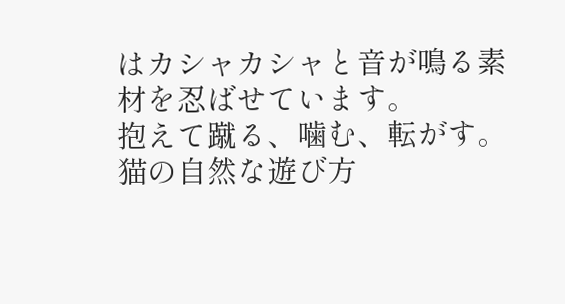はカシャカシャと音が鳴る素材を忍ばせています。
抱えて蹴る、噛む、転がす。
猫の自然な遊び方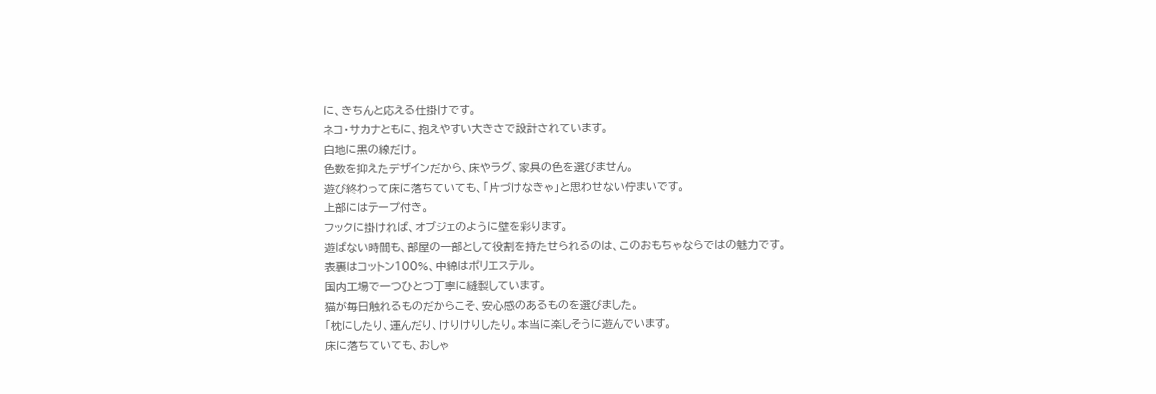に、きちんと応える仕掛けです。
ネコ・サカナともに、抱えやすい大きさで設計されています。
白地に黒の線だけ。
色数を抑えたデザインだから、床やラグ、家具の色を選びません。
遊び終わって床に落ちていても、「片づけなきゃ」と思わせない佇まいです。
上部にはテープ付き。
フックに掛ければ、オブジェのように壁を彩ります。
遊ばない時間も、部屋の一部として役割を持たせられるのは、このおもちゃならではの魅力です。
表裏はコットン100%、中綿はポリエステル。
国内工場で一つひとつ丁寧に縫製しています。
猫が毎日触れるものだからこそ、安心感のあるものを選びました。
「枕にしたり、運んだり、けりけりしたり。本当に楽しそうに遊んでいます。
床に落ちていても、おしゃ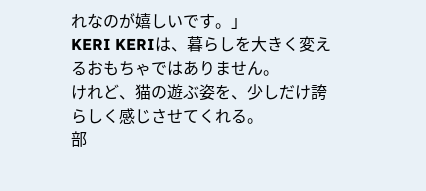れなのが嬉しいです。」
KERI KERIは、暮らしを大きく変えるおもちゃではありません。
けれど、猫の遊ぶ姿を、少しだけ誇らしく感じさせてくれる。
部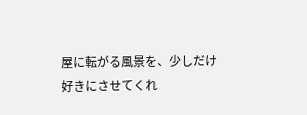屋に転がる風景を、少しだけ好きにさせてくれ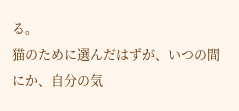る。
猫のために選んだはずが、いつの間にか、自分の気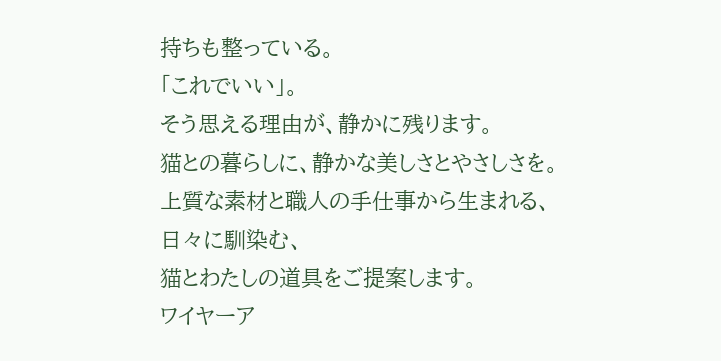持ちも整っている。
「これでいい」。
そう思える理由が、静かに残ります。
猫との暮らしに、静かな美しさとやさしさを。
上質な素材と職人の手仕事から生まれる、
日々に馴染む、
猫とわたしの道具をご提案します。
ワイヤーア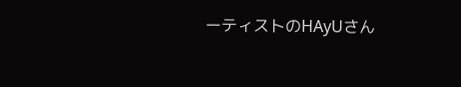ーティストのHAyUさん